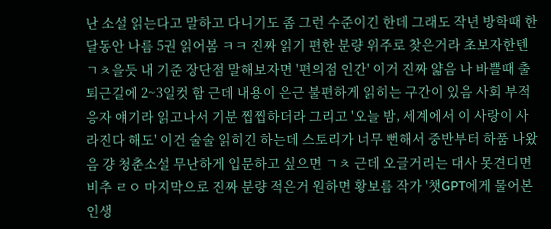난 소설 읽는다고 말하고 다니기도 좀 그런 수준이긴 한데 그래도 작년 방학때 한달동안 나름 5권 읽어봄 ㅋㅋ 진짜 읽기 편한 분량 위주로 찾은거라 초보자한텐 ㄱㅊ을듯 내 기준 장단점 말해보자면 '편의점 인간' 이거 진짜 얇음 나 바쁠때 출퇴근길에 2~3일컷 함 근데 내용이 은근 불편하게 읽히는 구간이 있음 사회 부적응자 얘기라 읽고나서 기분 찝찝하더라 그리고 '오늘 밤, 세계에서 이 사랑이 사라진다 해도' 이건 술술 읽히긴 하는데 스토리가 너무 뻔해서 중반부터 하품 나왔음 걍 청춘소설 무난하게 입문하고 싶으면 ㄱㅊ 근데 오글거리는 대사 못견디면 비추 ㄹㅇ 마지막으로 진짜 분량 적은거 원하면 황보름 작가 '챗GPT에게 물어본 인생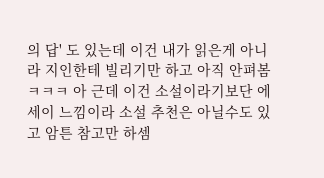의 답' 도 있는데 이건 내가 읽은게 아니라 지인한테 빌리기만 하고 아직 안펴봄 ㅋㅋㅋ 아 근데 이건 소설이라기보단 에세이 느낌이라 소설 추천은 아닐수도 있고 암튼 참고만 하셈